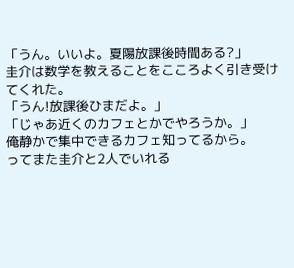「うん。いいよ。夏陽放課後時間ある?」
圭介は数学を教えることをこころよく引き受けてくれた。
「うん!放課後ひまだよ。」
「じゃあ近くのカフェとかでやろうか。」
俺静かで集中できるカフェ知ってるから。
ってまた圭介と2人でいれる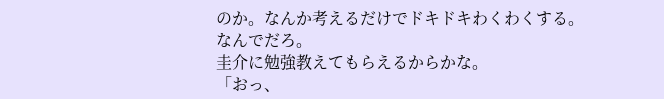のか。なんか考えるだけでドキドキわくわくする。
なんでだろ。
圭介に勉強教えてもらえるからかな。
「おっ、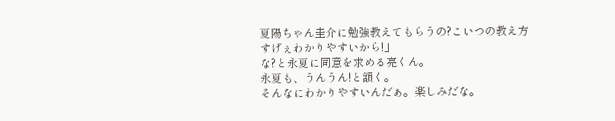夏陽ちゃん圭介に勉強教えてもらうの?こいつの教え方すげぇわかりやすいから!」
な?と永夏に同意を求める亮くん。
永夏も、うんうん!と頷く。
そんなにわかりやすいんだぁ。楽しみだな。